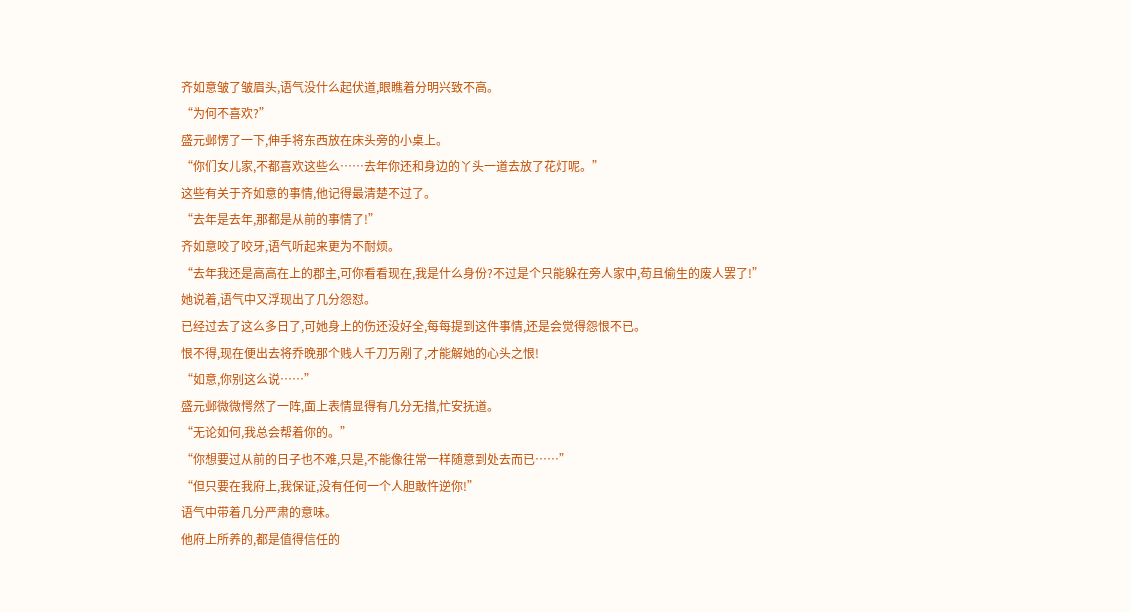齐如意皱了皱眉头,语气没什么起伏道,眼瞧着分明兴致不高。
“为何不喜欢?”
盛元邺愣了一下,伸手将东西放在床头旁的小桌上。
“你们女儿家,不都喜欢这些么……去年你还和身边的丫头一道去放了花灯呢。”
这些有关于齐如意的事情,他记得最清楚不过了。
“去年是去年,那都是从前的事情了!”
齐如意咬了咬牙,语气听起来更为不耐烦。
“去年我还是高高在上的郡主,可你看看现在,我是什么身份?不过是个只能躲在旁人家中,苟且偷生的废人罢了!”
她说着,语气中又浮现出了几分怨怼。
已经过去了这么多日了,可她身上的伤还没好全,每每提到这件事情,还是会觉得怨恨不已。
恨不得,现在便出去将乔晚那个贱人千刀万剐了,才能解她的心头之恨!
“如意,你别这么说……”
盛元邺微微愕然了一阵,面上表情显得有几分无措,忙安抚道。
“无论如何,我总会帮着你的。”
“你想要过从前的日子也不难,只是,不能像往常一样随意到处去而已……”
“但只要在我府上,我保证,没有任何一个人胆敢忤逆你!”
语气中带着几分严肃的意味。
他府上所养的,都是值得信任的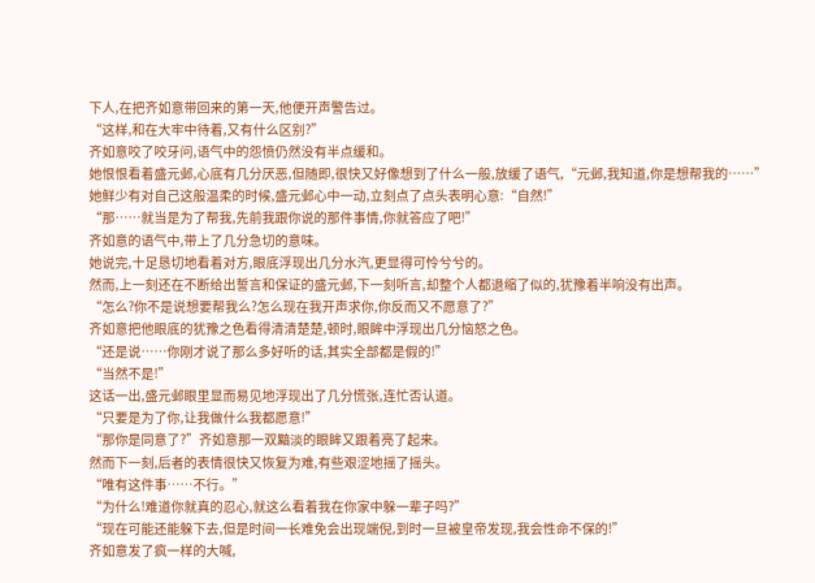下人,在把齐如意带回来的第一天,他便开声警告过。
“这样,和在大牢中待着,又有什么区别?”
齐如意咬了咬牙问,语气中的怨愤仍然没有半点缓和。
她恨恨看着盛元邺,心底有几分厌恶,但随即,很快又好像想到了什么一般,放缓了语气,“元邺,我知道,你是想帮我的……”
她鲜少有对自己这般温柔的时候,盛元邺心中一动,立刻点了点头表明心意:“自然!”
“那……就当是为了帮我,先前我跟你说的那件事情,你就答应了吧!”
齐如意的语气中,带上了几分急切的意味。
她说完,十足恳切地看着对方,眼底浮现出几分水汽,更显得可怜兮兮的。
然而,上一刻还在不断给出誓言和保证的盛元邺,下一刻听言,却整个人都退缩了似的,犹豫着半响没有出声。
“怎么?你不是说想要帮我么?怎么现在我开声求你,你反而又不愿意了?”
齐如意把他眼底的犹豫之色看得清清楚楚,顿时,眼眸中浮现出几分恼怒之色。
“还是说……你刚才说了那么多好听的话,其实全部都是假的!”
“当然不是!”
这话一出,盛元邺眼里显而易见地浮现出了几分慌张,连忙否认道。
“只要是为了你,让我做什么我都愿意!”
“那你是同意了?”齐如意那一双黯淡的眼眸又跟着亮了起来。
然而下一刻,后者的表情很快又恢复为难,有些艰涩地摇了摇头。
“唯有这件事……不行。”
“为什么!难道你就真的忍心,就这么看着我在你家中躲一辈子吗?”
“现在可能还能躲下去,但是时间一长难免会出现端倪,到时一旦被皇帝发现,我会性命不保的!”
齐如意发了疯一样的大喊,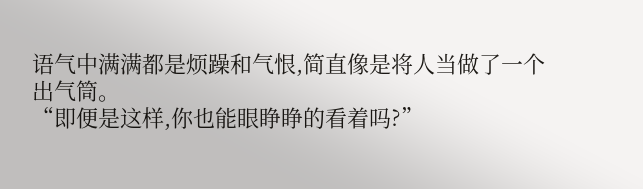语气中满满都是烦躁和气恨,简直像是将人当做了一个出气筒。
“即便是这样,你也能眼睁睁的看着吗?”